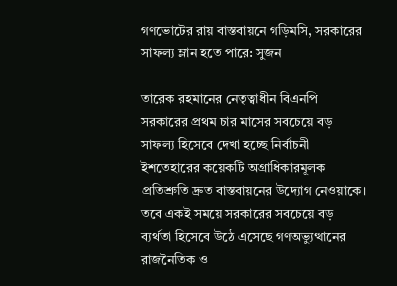গণভোটের রায় বাস্তবায়নে গড়িমসি, সরকারের সাফল্য ম্লান হতে পারে: সুজন

তারেক রহমানের নেতৃত্বাধীন বিএনপি সরকারের প্রথম চার মাসের সবচেয়ে বড় সাফল্য হিসেবে দেখা হচ্ছে নির্বাচনী ইশতেহারের কয়েকটি অগ্রাধিকারমূলক প্রতিশ্রুতি দ্রুত বাস্তবায়নের উদ্যোগ নেওয়াকে। তবে একই সময়ে সরকারের সবচেয়ে বড় ব্যর্থতা হিসেবে উঠে এসেছে গণঅভ্যুত্থানের রাজনৈতিক ও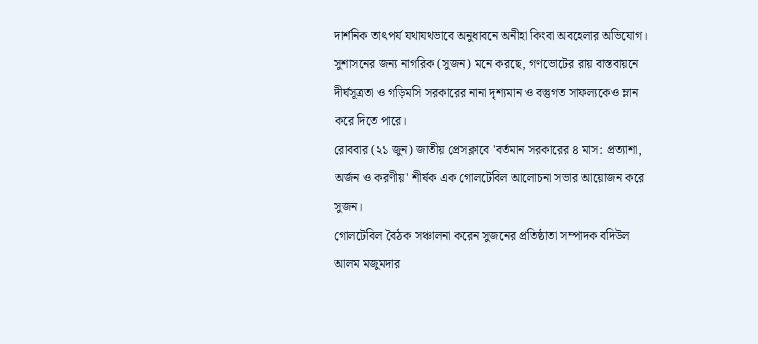দার্শনিক তাৎপর্য যথাযথভাবে অনুধাবনে অনীহা কিংবা অবহেলার অভিযোগ। সুশাসনের জন্য নাগরিক (সুজন) মনে করছে, গণভোটের রায় বাস্তবায়নে দীর্ঘসূত্রতা ও গড়িমসি সরকারের নানা দৃশ্যমান ও বস্তুগত সাফল্যকেও ম্লান করে দিতে পারে।
রোববার (২১ জুন) জাতীয় প্রেসক্লাবে 'বর্তমান সরকারের ৪ মাস: প্রত্যাশা, অর্জন ও করণীয়' শীর্ষক এক গোলটেবিল আলোচনা সভার আয়োজন করে সুজন।
গোলটেবিল বৈঠক সঞ্চালনা করেন সুজনের প্রতিষ্ঠাতা সম্পাদক বদিউল আলম মজুমদার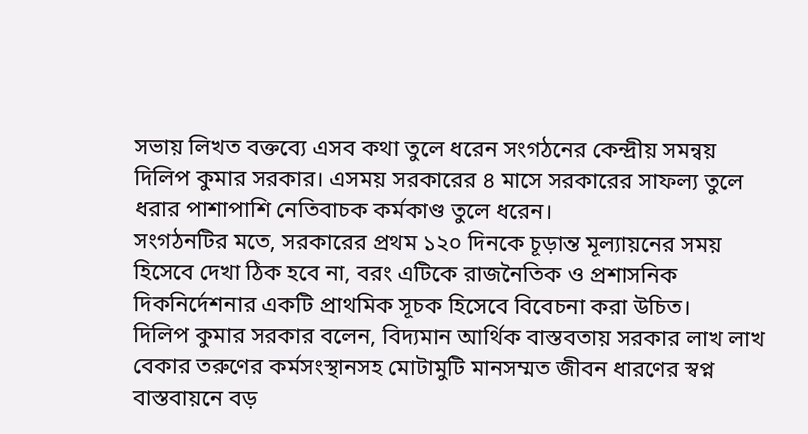সভায় লিখত বক্তব্যে এসব কথা তুলে ধরেন সংগঠনের কেন্দ্রীয় সমন্বয় দিলিপ কুমার সরকার। এসময় সরকারের ৪ মাসে সরকারের সাফল্য তুলে ধরার পাশাপাশি নেতিবাচক কর্মকাণ্ড তুলে ধরেন।
সংগঠনটির মতে, সরকারের প্রথম ১২০ দিনকে চূড়ান্ত মূল্যায়নের সময় হিসেবে দেখা ঠিক হবে না, বরং এটিকে রাজনৈতিক ও প্রশাসনিক দিকনির্দেশনার একটি প্রাথমিক সূচক হিসেবে বিবেচনা করা উচিত।
দিলিপ কুমার সরকার বলেন, বিদ্যমান আর্থিক বাস্তবতায় সরকার লাখ লাখ বেকার তরুণের কর্মসংস্থানসহ মোটামুটি মানসম্মত জীবন ধারণের স্বপ্ন বাস্তবায়নে বড়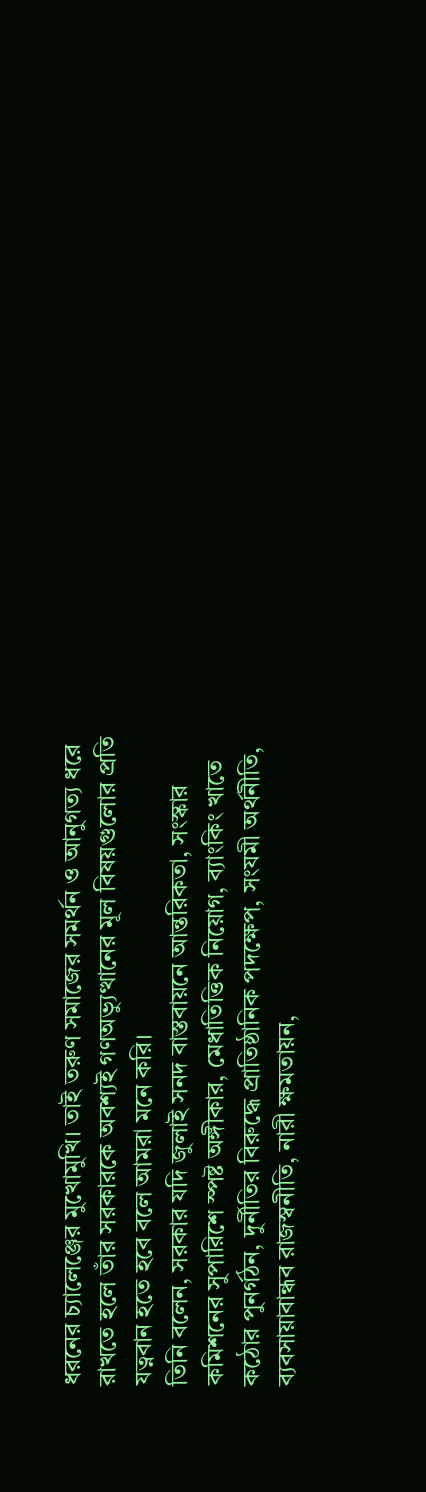ধরনের চ্যালেঞ্জের মুখোমুখি। তাই তরুণ সমাজের সমর্থন ও আনুগত্য ধরে রাখতে হলে তাঁর সরকারকে অবশ্যই গণঅভ্যুত্থানের মূল বিষয়গুলোর প্রতি যত্নবান হতে হবে বলে আমরা মনে করি।
তিনি বলেন, সরকার যদি জুলাই সনদ বাস্তবায়নে আন্তরিকতা, সংস্কার কমিশনের সুপারিশে স্পষ্ট অঙ্গীকার, মেধাতিত্তিক নিয়োগ, ব্যাংকিং খাতে কঠোর পুনর্গঠন, দুর্নীতির বিরুদ্ধে প্রাতিষ্ঠানিক পদক্ষেপ, সংযমী অর্থনীতি, ব্যবসায়াবান্ধব রাজস্বনীতি, নারী ক্ষমতায়ন,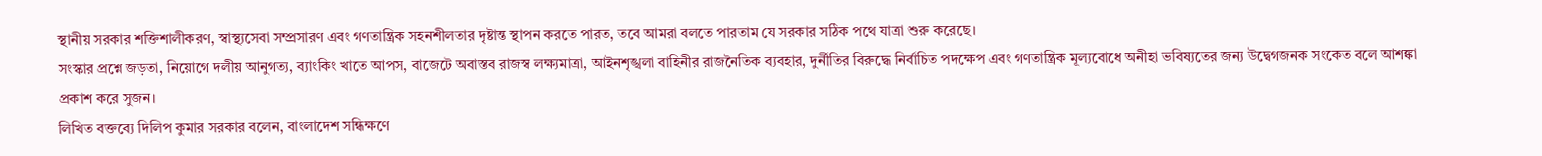স্থানীয় সরকার শক্তিশালীকরণ, স্বাস্থ্যসেবা সম্প্রসারণ এবং গণতান্ত্রিক সহনশীলতার দৃষ্টান্ত স্থাপন করতে পারত, তবে আমরা বলতে পারতাম যে সরকার সঠিক পথে যাত্রা শুরু করেছে।
সংস্কার প্রশ্নে জড়তা, নিয়োগে দলীয় আনুগত্য, ব্যাংকিং খাতে আপস, বাজেটে অবাস্তব রাজস্ব লক্ষ্যমাত্রা, আইনশৃঙ্খলা বাহিনীর রাজনৈতিক ব্যবহার, দুর্নীতির বিরুদ্ধে নির্বাচিত পদক্ষেপ এবং গণতান্ত্রিক মূল্যবোধে অনীহা ভবিষ্যতের জন্য উদ্বেগজনক সংকেত বলে আশঙ্কা প্রকাশ করে সুজন।
লিখিত বক্তব্যে দিলিপ কুমার সরকার বলেন, বাংলাদেশ সন্ধিক্ষণে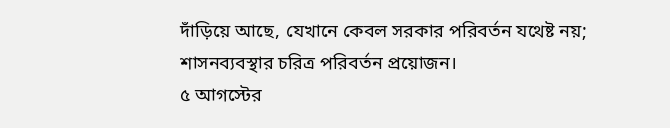দাঁড়িয়ে আছে, যেখানে কেবল সরকার পরিবর্তন যথেষ্ট নয়; শাসনব্যবস্থার চরিত্র পরিবর্তন প্রয়োজন।
৫ আগস্টের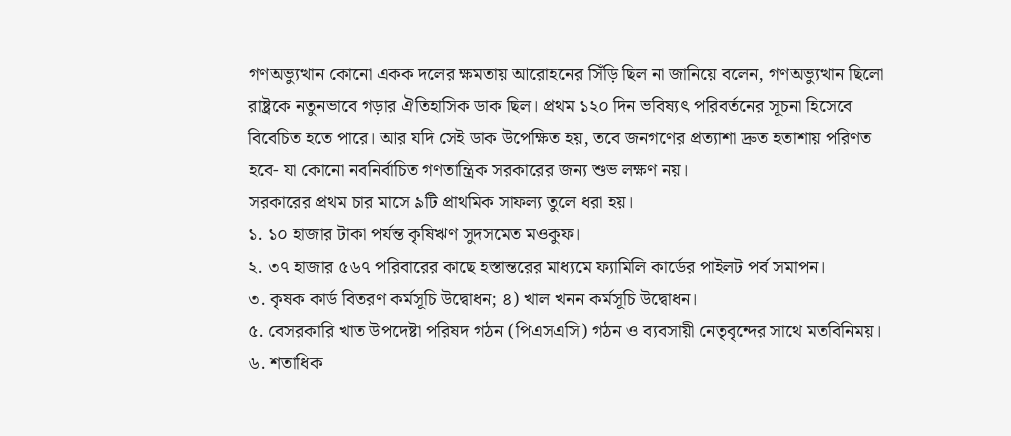গণঅভ্যুত্থান কোনো একক দলের ক্ষমতায় আরোহনের সিঁড়ি ছিল না জানিয়ে বলেন, গণঅভ্যুত্থান ছিলো রাষ্ট্রকে নতুনভাবে গড়ার ঐতিহাসিক ডাক ছিল। প্রথম ১২০ দিন ভবিষ্যৎ পরিবর্তনের সূচনা হিসেবে বিবেচিত হতে পারে। আর যদি সেই ডাক উপেক্ষিত হয়, তবে জনগণের প্রত্যাশা দ্রুত হতাশায় পরিণত হবে- যা কোনো নবনির্বাচিত গণতান্ত্রিক সরকারের জন্য শুভ লক্ষণ নয়।
সরকারের প্রথম চার মাসে ৯টি প্রাথমিক সাফল্য তুলে ধরা হয়।
১. ১০ হাজার টাকা পর্যন্ত কৃষিঋণ সুদসমেত মওকুফ।
২. ৩৭ হাজার ৫৬৭ পরিবারের কাছে হস্তান্তরের মাধ্যমে ফ্যামিলি কার্ডের পাইলট পর্ব সমাপন।
৩. কৃষক কার্ড বিতরণ কর্মসূচি উদ্বোধন; ৪) খাল খনন কর্মসূচি উদ্বোধন।
৫. বেসরকারি খাত উপদেষ্টা পরিষদ গঠন (পিএসএসি) গঠন ও ব্যবসায়ী নেতৃবৃন্দের সাথে মতবিনিময়।
৬. শতাধিক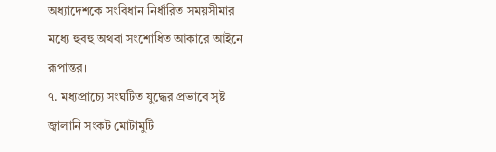অধ্যাদেশকে সংবিধান নির্ধারিত সময়সীমার মধ্যে হুবহু অথবা সংশোধিত আকারে আইনে রূপান্তর।
৭. মধ্যপ্রাচ্যে সংঘটিত যুদ্ধের প্রভাবে সৃষ্ট জ্বালানি সংকট মোটামুটি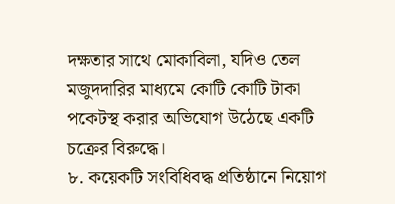দক্ষতার সাথে মোকাবিলা, যদিও তেল মজুদদারির মাধ্যমে কোটি কোটি টাকা পকেটস্থ করার অভিযোগ উঠেছে একটি চক্রের বিরুদ্ধে।
৮. কয়েকটি সংবিধিবদ্ধ প্রতিষ্ঠানে নিয়োগ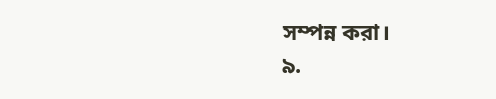সম্পন্ন করা।
৯.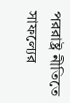পররাষ্ট্র নীতিতে সাফল্যের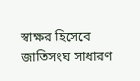স্বাক্ষর হিসেবে জাতিসংঘ সাধারণ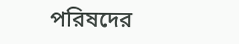পরিষদের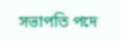সভাপতি পদে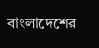বাংলাদেশের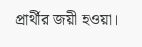প্রার্থীর জয়ী হওয়া।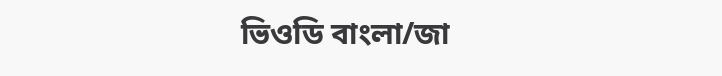ভিওডি বাংলা/জা